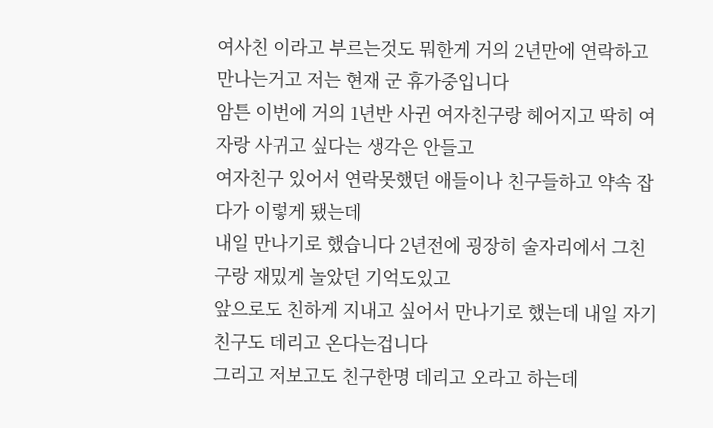여사친 이라고 부르는것도 뭐한게 거의 2년만에 연락하고 만나는거고 저는 현재 군 휴가중입니다
암튼 이번에 거의 1년반 사귄 여자친구랑 헤어지고 딱히 여자랑 사귀고 싶다는 생각은 안들고
여자친구 있어서 연락못했던 애들이나 친구들하고 약속 잡다가 이렇게 됐는데
내일 만나기로 했습니다 2년전에 굉장히 술자리에서 그친구랑 재밌게 놀았던 기억도있고
앞으로도 친하게 지내고 싶어서 만나기로 했는데 내일 자기 친구도 데리고 온다는겁니다
그리고 저보고도 친구한명 데리고 오라고 하는데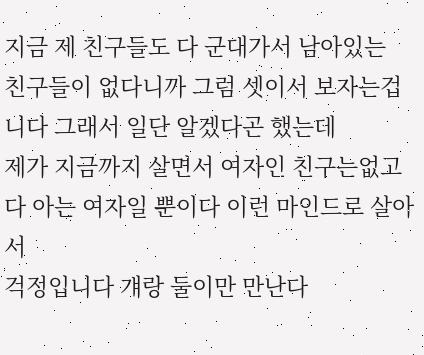지금 제 친구들도 다 군대가서 남아있는
친구들이 없다니까 그럼 셋이서 보자는겁니다 그래서 일단 알겠다곤 했는데
제가 지금까지 살면서 여자인 친구는없고 다 아는 여자일 뿐이다 이런 마인드로 살아서
걱정입니다 걔랑 둘이만 만난다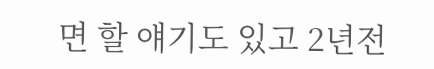면 할 얘기도 있고 2년전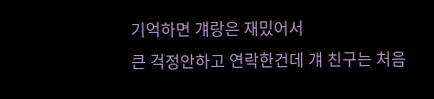기억하면 걔랑은 재밌어서
큰 걱정안하고 연락한건데 걔 친구는 처음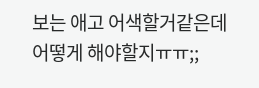보는 애고 어색할거같은데 어떻게 해야할지ㅠㅠ;;